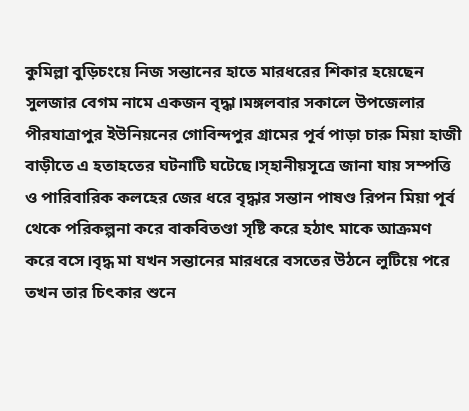কুমিল্লা বুড়িচংয়ে নিজ সন্তানের হাতে মারধরের শিকার হয়েছেন সুলজার বেগম নামে একজন বৃদ্ধা।মঙ্গলবার সকালে উপজেলার পীরযাত্রাপুর ইউনিয়নের গোবিন্দপুর গ্রামের পূর্ব পাড়া চারু মিয়া হাজী বাড়ীতে এ হতাহতের ঘটনাটি ঘটেছে।স্হানীয়সূত্রে জানা যায় সম্পত্তি ও পারিবারিক কলহের জের ধরে বৃদ্ধার সন্তান পাষণ্ড রিপন মিয়া পূর্ব থেকে পরিকল্পনা করে বাকবিতণ্ডা সৃষ্টি করে হঠাৎ মাকে আক্রমণ করে বসে।বৃদ্ধ মা যখন সন্তানের মারধরে বসতের উঠনে লুটিয়ে পরে তখন তার চিৎকার শুনে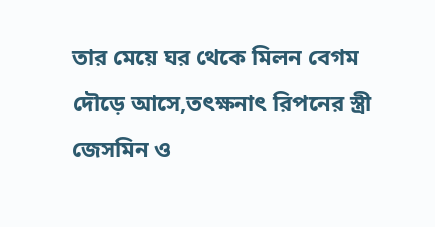তার মেয়ে ঘর থেকে মিলন বেগম দৌড়ে আসে,তৎক্ষনাৎ রিপনের স্ত্রী জেসমিন ও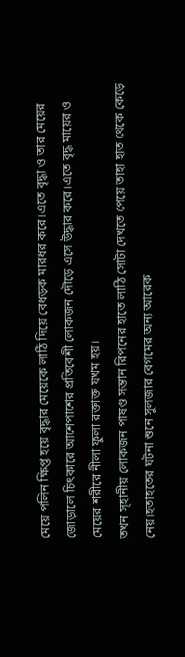মেয়ে পলিন ক্ষিপ্ত হয়ে বৃদ্ধার মেয়েকে লাঠি দিয়ে বেধড়ক মারধর করে।এতে বৃদ্ধা ও তার মেয়ের জোড়ালে চিৎকারে আশেপাশের প্রতিবেশী লোকজন দৌড়ে এসে উদ্ধার করে।এতে বৃদ্ধ মায়ের ও মেয়ের শরীরে নীলা ফুলা রক্তাক্ত যখম হয়।
তখন স্হানীয় লোকজন পাষণ্ড সন্তান রিপনের হাতে লাঠি সোটা দেখতে পেয়ে তাহা হাত থেকে কেড়ে নেয়।হতাহতের ঘটনা শুনে সুলজার বেগমের অন্য আরেক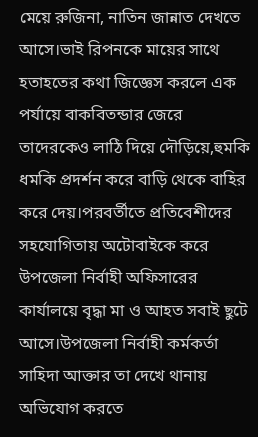মেয়ে রুজিনা, নাতিন জান্নাত দেখতে আসে।ভাই রিপনকে মায়ের সাথে হতাহতের কথা জিজ্ঞেস করলে এক পর্যায়ে বাকবিতন্ডার জেরে তাদেরকেও লাঠি দিয়ে দৌড়িয়ে,হুমকি ধমকি প্রদর্শন করে বাড়ি থেকে বাহির করে দেয়।পরবর্তীতে প্রতিবেশীদের সহযোগিতায় অটোবাইকে করে উপজেলা নির্বাহী অফিসারের কার্যালয়ে বৃদ্ধা মা ও আহত সবাই ছুটে আসে।উপজেলা নির্বাহী কর্মকর্তা সাহিদা আক্তার তা দেখে থানায় অভিযোগ করতে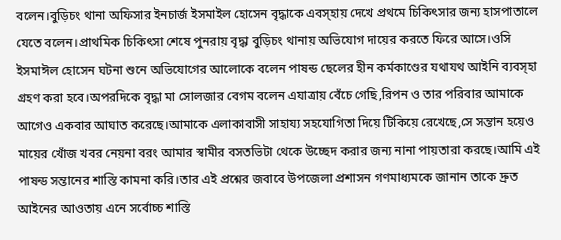বলেন।বুড়িচং থানা অফিসার ইনচার্জ ইসমাইল হোসেন বৃদ্ধাকে এবস্হায় দেখে প্রথমে চিকিৎসার জন্য হাসপাতালে যেতে বলেন।প্রাথমিক চিকিৎসা শেষে পুনরায় বৃদ্ধা বুড়িচং থানায় অভিযোগ দায়ের করতে ফিরে আসে।ওসি ইসমাঈল হোসেন ঘটনা শুনে অভিযোগের আলোকে বলেন পাষন্ড ছেলের হীন কর্মকাণ্ডের যথাযথ আইনি ব্যবস্হা গ্রহণ করা হবে।অপরদিকে বৃদ্ধা মা সোলজার বেগম বলেন এযাত্রায় বেঁচে গেছি,রিপন ও তার পরিবার আমাকে আগেও একবার আঘাত করেছে।আমাকে এলাকাবাসী সাহায্য সহযোগিতা দিয়ে টিকিয়ে রেখেছে,সে সন্তান হয়েও মায়ের খোঁজ খবর নেয়না বরং আমার স্বামীর বসতভিটা থেকে উচ্ছেদ করার জন্য নানা পায়তারা করছে।আমি এই পাষন্ড সন্তানের শাস্তি কামনা করি।তার এই প্রশ্নের জবাবে উপজেলা প্রশাসন গণমাধ্যমকে জানান তাকে দ্রুত আইনের আওতায় এনে সর্বোচ্চ শাস্তি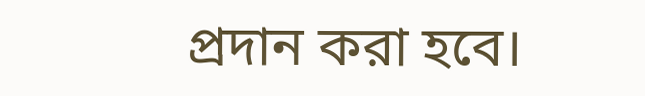প্রদান করা হবে।